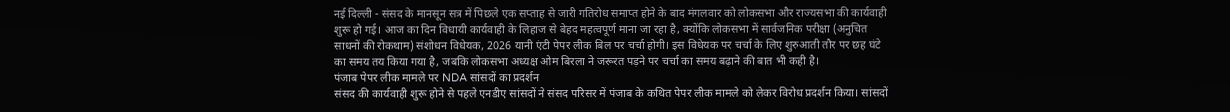नई दिल्ली - संसद के मानसून सत्र में पिछले एक सप्ताह से जारी गतिरोध समाप्त होने के बाद मंगलवार को लोकसभा और राज्यसभा की कार्यवाही शुरू हो गई। आज का दिन विधायी कार्यवाही के लिहाज से बेहद महत्वपूर्ण माना जा रहा है, क्योंकि लोकसभा में सार्वजनिक परीक्षा (अनुचित साधनों की रोकथाम) संशोधन विधेयक, 2026 यानी एंटी पेपर लीक बिल पर चर्चा होगी। इस विधेयक पर चर्चा के लिए शुरुआती तौर पर छह घंटे का समय तय किया गया है, जबकि लोकसभा अध्यक्ष ओम बिरला ने जरूरत पड़ने पर चर्चा का समय बढ़ाने की बात भी कही है।
पंजाब पेपर लीक मामले पर NDA सांसदों का प्रदर्शन
संसद की कार्यवाही शुरू होने से पहले एनडीए सांसदों ने संसद परिसर में पंजाब के कथित पेपर लीक मामले को लेकर विरोध प्रदर्शन किया। सांसदों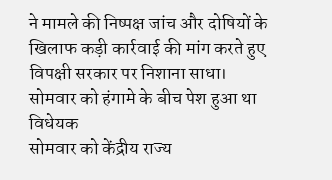ने मामले की निष्पक्ष जांच और दोषियों के खिलाफ कड़ी कार्रवाई की मांग करते हुए विपक्षी सरकार पर निशाना साधा।
सोमवार को हंगामे के बीच पेश हुआ था विधेयक
सोमवार को केंद्रीय राज्य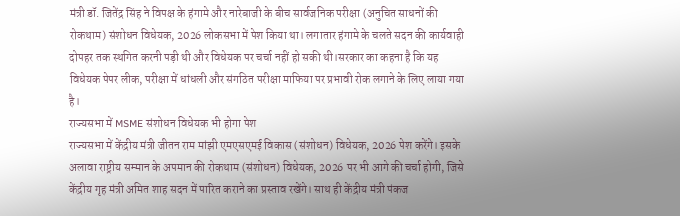मंत्री डॉ. जितेंद्र सिंह ने विपक्ष के हंगामे और नारेबाजी के बीच सार्वजनिक परीक्षा (अनुचित साधनों की रोकथाम) संशोधन विधेयक, 2026 लोकसभा में पेश किया था। लगातार हंगामे के चलते सदन की कार्यवाही दोपहर तक स्थगित करनी पड़ी थी और विधेयक पर चर्चा नहीं हो सकी थी।सरकार का कहना है कि यह विधेयक पेपर लीक, परीक्षा में धांधली और संगठित परीक्षा माफिया पर प्रभावी रोक लगाने के लिए लाया गया है।
राज्यसभा में MSME संशोधन विधेयक भी होगा पेश
राज्यसभा में केंद्रीय मंत्री जीतन राम मांझी एमएसएमई विकास (संशोधन) विधेयक, 2026 पेश करेंगे। इसके अलावा राष्ट्रीय सम्मान के अपमान की रोकथाम (संशोधन) विधेयक, 2026 पर भी आगे की चर्चा होगी, जिसे केंद्रीय गृह मंत्री अमित शाह सदन में पारित कराने का प्रस्ताव रखेंगे। साथ ही केंद्रीय मंत्री पंकज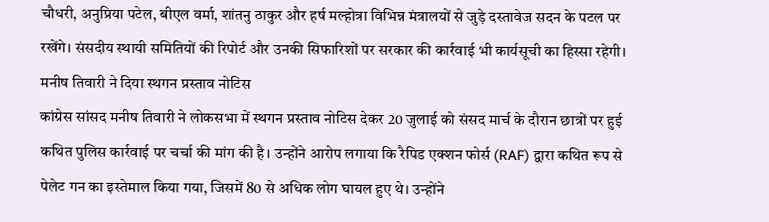चौधरी, अनुप्रिया पटेल, बीएल वर्मा, शांतनु ठाकुर और हर्ष मल्होत्रा विभिन्न मंत्रालयों से जुड़े दस्तावेज सदन के पटल पर रखेंगे। संसदीय स्थायी समितियों की रिपोर्ट और उनकी सिफारिशों पर सरकार की कार्रवाई भी कार्यसूची का हिस्सा रहेगी।
मनीष तिवारी ने दिया स्थगन प्रस्ताव नोटिस
कांग्रेस सांसद मनीष तिवारी ने लोकसभा में स्थगन प्रस्ताव नोटिस देकर 20 जुलाई को संसद मार्च के दौरान छात्रों पर हुई कथित पुलिस कार्रवाई पर चर्चा की मांग की है। उन्होंने आरोप लगाया कि रैपिड एक्शन फोर्स (RAF) द्वारा कथित रूप से पेलेट गन का इस्तेमाल किया गया, जिसमें 80 से अधिक लोग घायल हुए थे। उन्होंने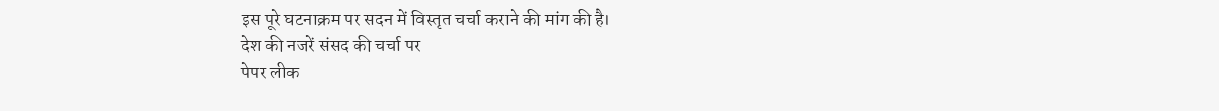इस पूरे घटनाक्रम पर सदन में विस्तृत चर्चा कराने की मांग की है।
देश की नजरें संसद की चर्चा पर
पेपर लीक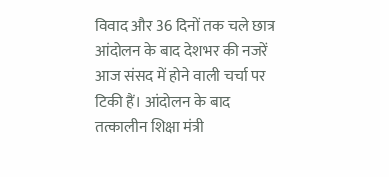विवाद और 36 दिनों तक चले छात्र आंदोलन के बाद देशभर की नजरें आज संसद में होने वाली चर्चा पर टिकी हैं। आंदोलन के बाद तत्कालीन शिक्षा मंत्री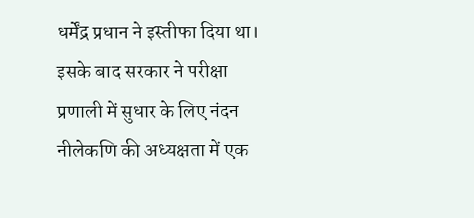धर्मेंद्र प्रधान ने इस्तीफा दिया था। इसके बाद सरकार ने परीक्षा प्रणाली में सुधार के लिए नंदन नीलेकणि की अध्यक्षता में एक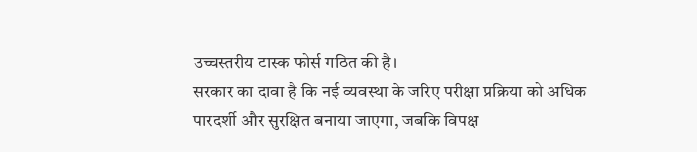उच्चस्तरीय टास्क फोर्स गठित की है।
सरकार का दावा है कि नई व्यवस्था के जरिए परीक्षा प्रक्रिया को अधिक पारदर्शी और सुरक्षित बनाया जाएगा, जबकि विपक्ष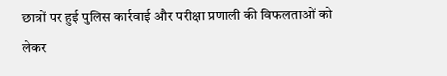छात्रों पर हुई पुलिस कार्रवाई और परीक्षा प्रणाली की विफलताओं को लेकर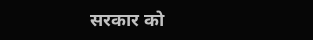सरकार को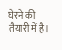घेरने की तैयारी में है।